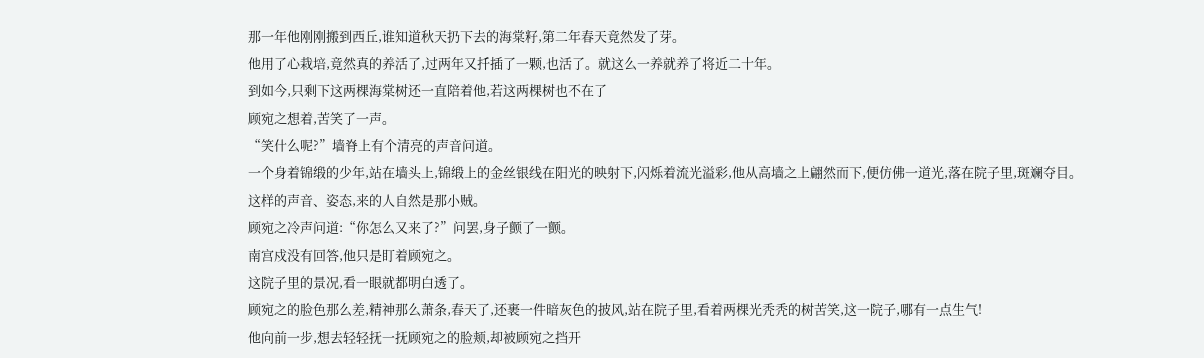那一年他刚刚搬到西丘,谁知道秋天扔下去的海棠籽,第二年春天竟然发了芽。
他用了心栽培,竟然真的养活了,过两年又扦插了一颗,也活了。就这么一养就养了将近二十年。
到如今,只剩下这两棵海棠树还一直陪着他,若这两棵树也不在了
顾宛之想着,苦笑了一声。
“笑什么呢?”墙脊上有个清亮的声音问道。
一个身着锦缎的少年,站在墙头上,锦缎上的金丝银线在阳光的映射下,闪烁着流光溢彩,他从高墙之上翩然而下,便仿佛一道光,落在院子里,斑斓夺目。
这样的声音、姿态,来的人自然是那小贼。
顾宛之冷声问道:“你怎么又来了?”问罢,身子颤了一颤。
南宫戍没有回答,他只是盯着顾宛之。
这院子里的景况,看一眼就都明白透了。
顾宛之的脸色那么差,精神那么萧条,春天了,还裹一件暗灰色的披风,站在院子里,看着两棵光秃秃的树苦笑,这一院子,哪有一点生气!
他向前一步,想去轻轻抚一抚顾宛之的脸颊,却被顾宛之挡开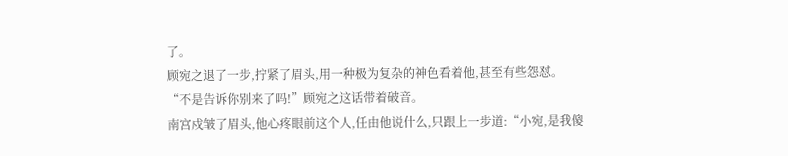了。
顾宛之退了一步,拧紧了眉头,用一种极为复杂的神色看着他,甚至有些怨怼。
“不是告诉你别来了吗!”顾宛之这话带着破音。
南宫戍皱了眉头,他心疼眼前这个人,任由他说什么,只跟上一步道:“小宛,是我傻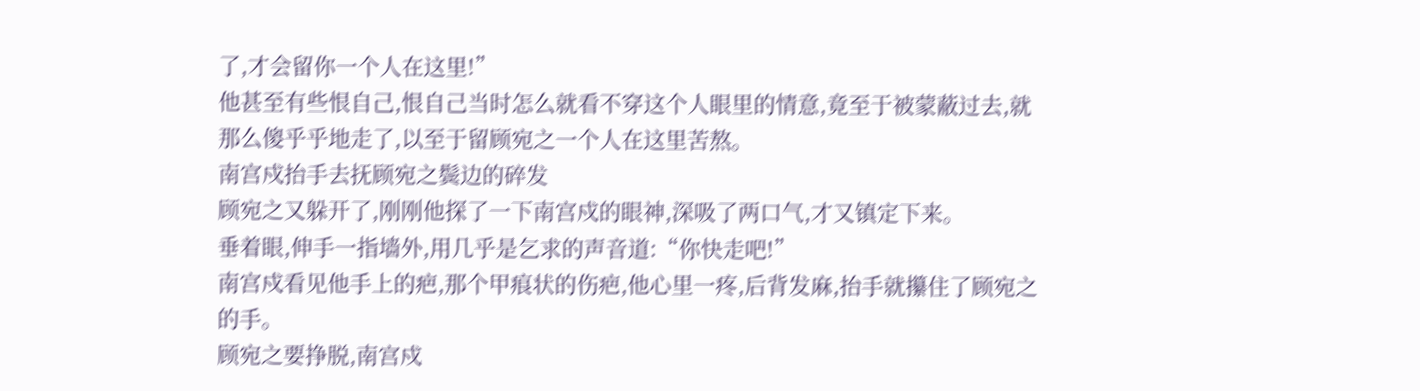了,才会留你一个人在这里!”
他甚至有些恨自己,恨自己当时怎么就看不穿这个人眼里的情意,竟至于被蒙蔽过去,就那么傻乎乎地走了,以至于留顾宛之一个人在这里苦熬。
南宫戍抬手去抚顾宛之鬓边的碎发
顾宛之又躲开了,刚刚他探了一下南宫戍的眼神,深吸了两口气,才又镇定下来。
垂着眼,伸手一指墙外,用几乎是乞求的声音道:“你快走吧!”
南宫戍看见他手上的疤,那个甲痕状的伤疤,他心里一疼,后背发麻,抬手就攥住了顾宛之的手。
顾宛之要挣脱,南宫戍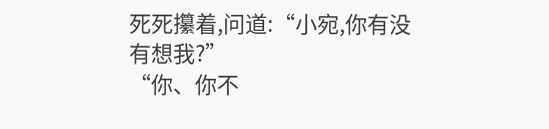死死攥着,问道:“小宛,你有没有想我?”
“你、你不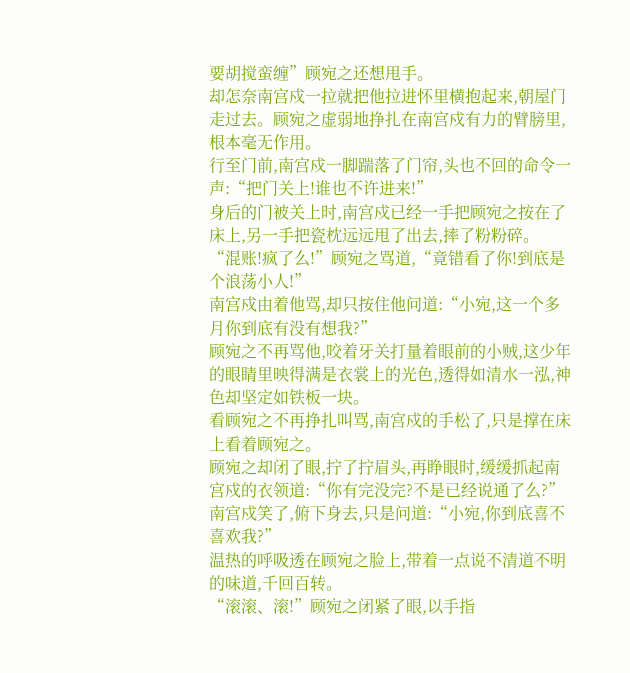要胡搅蛮缠”顾宛之还想甩手。
却怎奈南宫戍一拉就把他拉进怀里横抱起来,朝屋门走过去。顾宛之虚弱地挣扎在南宫戍有力的臂膀里,根本毫无作用。
行至门前,南宫戍一脚踹落了门帘,头也不回的命令一声:“把门关上!谁也不许进来!”
身后的门被关上时,南宫戍已经一手把顾宛之按在了床上,另一手把瓷枕远远甩了出去,摔了粉粉碎。
“混账!疯了么!”顾宛之骂道,“竟错看了你!到底是个浪荡小人!”
南宫戍由着他骂,却只按住他问道:“小宛,这一个多月你到底有没有想我?”
顾宛之不再骂他,咬着牙关打量着眼前的小贼,这少年的眼睛里映得满是衣裳上的光色,透得如清水一泓,神色却坚定如铁板一块。
看顾宛之不再挣扎叫骂,南宫戍的手松了,只是撑在床上看着顾宛之。
顾宛之却闭了眼,拧了拧眉头,再睁眼时,缓缓抓起南宫戍的衣领道:“你有完没完?不是已经说通了么?”
南宫戍笑了,俯下身去,只是问道:“小宛,你到底喜不喜欢我?”
温热的呼吸透在顾宛之脸上,带着一点说不清道不明的味道,千回百转。
“滚滚、滚!”顾宛之闭紧了眼,以手指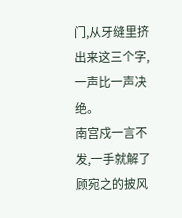门,从牙缝里挤出来这三个字,一声比一声决绝。
南宫戍一言不发,一手就解了顾宛之的披风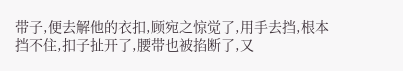带子,便去解他的衣扣,顾宛之惊觉了,用手去挡,根本挡不住,扣子扯开了,腰带也被掐断了,又